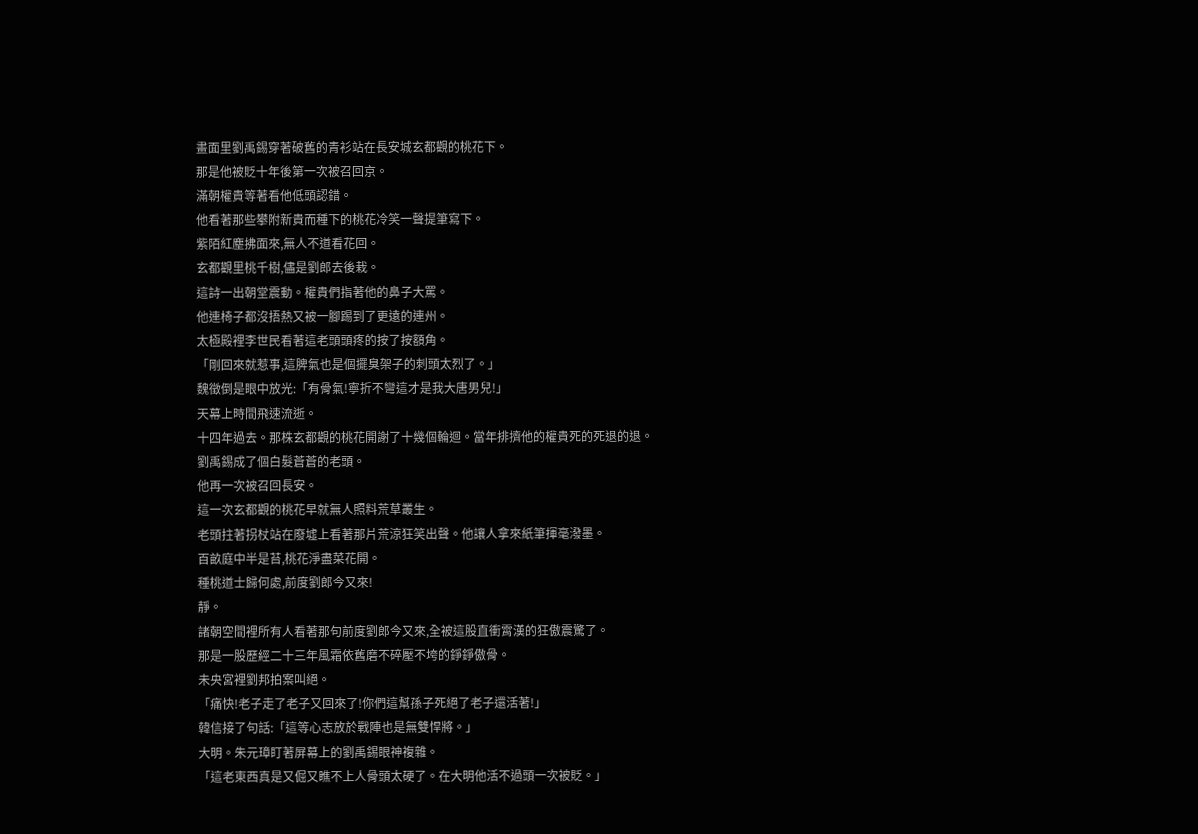畫面里劉禹錫穿著破舊的青衫站在長安城玄都觀的桃花下。
那是他被貶十年後第一次被召回京。
滿朝權貴等著看他低頭認錯。
他看著那些攀附新貴而種下的桃花冷笑一聲提筆寫下。
紫陌紅塵拂面來,無人不道看花回。
玄都觀里桃千樹,儘是劉郎去後栽。
這詩一出朝堂震動。權貴們指著他的鼻子大罵。
他連椅子都沒捂熱又被一腳踢到了更遠的連州。
太極殿裡李世民看著這老頭頭疼的按了按額角。
「剛回來就惹事,這脾氣也是個擺臭架子的刺頭太烈了。」
魏徵倒是眼中放光:「有骨氣!寧折不彎這才是我大唐男兒!」
天幕上時間飛速流逝。
十四年過去。那株玄都觀的桃花開謝了十幾個輪迴。當年排擠他的權貴死的死退的退。
劉禹錫成了個白髮蒼蒼的老頭。
他再一次被召回長安。
這一次玄都觀的桃花早就無人照料荒草叢生。
老頭拄著拐杖站在廢墟上看著那片荒涼狂笑出聲。他讓人拿來紙筆揮毫潑墨。
百畝庭中半是苔,桃花淨盡菜花開。
種桃道士歸何處,前度劉郎今又來!
靜。
諸朝空間裡所有人看著那句前度劉郎今又來,全被這股直衝霄漢的狂傲震驚了。
那是一股歷經二十三年風霜依舊磨不碎壓不垮的錚錚傲骨。
未央宮裡劉邦拍案叫絕。
「痛快!老子走了老子又回來了!你們這幫孫子死絕了老子還活著!」
韓信接了句話:「這等心志放於戰陣也是無雙悍將。」
大明。朱元璋盯著屏幕上的劉禹錫眼神複雜。
「這老東西真是又倔又瞧不上人骨頭太硬了。在大明他活不過頭一次被貶。」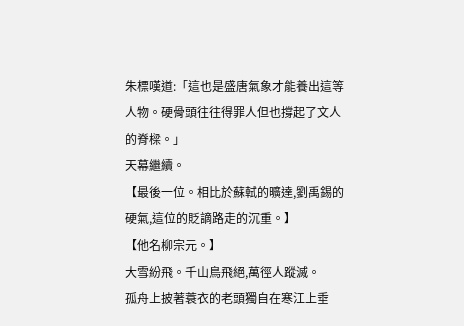朱標嘆道:「這也是盛唐氣象才能養出這等人物。硬骨頭往往得罪人但也撐起了文人的脊樑。」
天幕繼續。
【最後一位。相比於蘇軾的曠達,劉禹錫的硬氣,這位的貶謫路走的沉重。】
【他名柳宗元。】
大雪紛飛。千山鳥飛絕,萬徑人蹤滅。
孤舟上披著蓑衣的老頭獨自在寒江上垂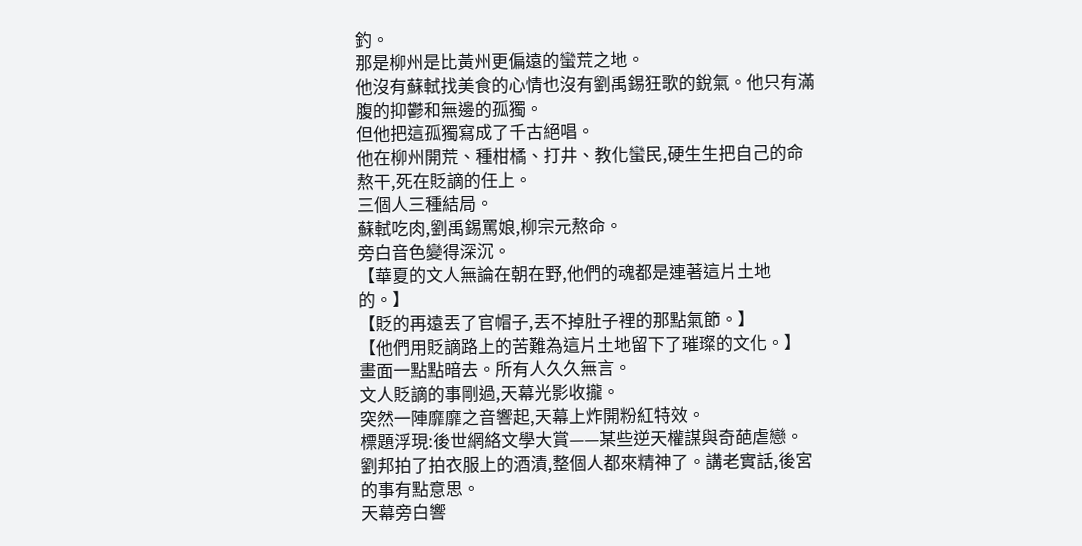釣。
那是柳州是比黃州更偏遠的蠻荒之地。
他沒有蘇軾找美食的心情也沒有劉禹錫狂歌的銳氣。他只有滿腹的抑鬱和無邊的孤獨。
但他把這孤獨寫成了千古絕唱。
他在柳州開荒、種柑橘、打井、教化蠻民,硬生生把自己的命熬干,死在貶謫的任上。
三個人三種結局。
蘇軾吃肉,劉禹錫罵娘,柳宗元熬命。
旁白音色變得深沉。
【華夏的文人無論在朝在野,他們的魂都是連著這片土地的。】
【貶的再遠丟了官帽子,丟不掉肚子裡的那點氣節。】
【他們用貶謫路上的苦難為這片土地留下了璀璨的文化。】
畫面一點點暗去。所有人久久無言。
文人貶謫的事剛過,天幕光影收攏。
突然一陣靡靡之音響起,天幕上炸開粉紅特效。
標題浮現:後世網絡文學大賞——某些逆天權謀與奇葩虐戀。
劉邦拍了拍衣服上的酒漬,整個人都來精神了。講老實話,後宮的事有點意思。
天幕旁白響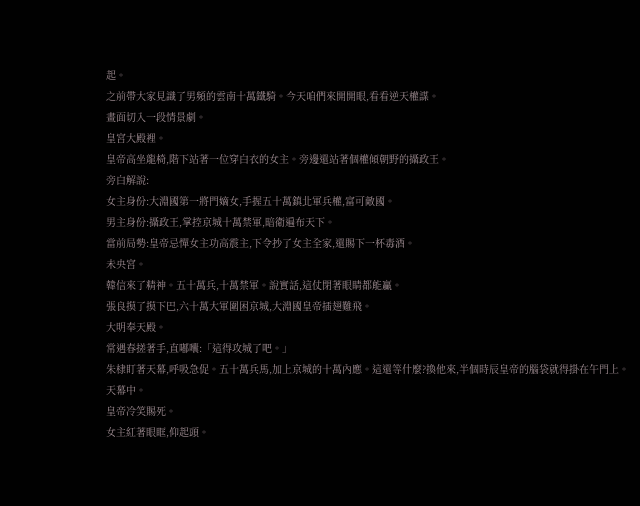起。
之前帶大家見識了男頻的雲南十萬鐵騎。今天咱們來開開眼,看看逆天權謀。
畫面切入一段情景劇。
皇宮大殿裡。
皇帝高坐龍椅,階下站著一位穿白衣的女主。旁邊還站著個權傾朝野的攝政王。
旁白解說:
女主身份:大淵國第一將門嫡女,手握五十萬鎮北軍兵權,富可敵國。
男主身份:攝政王,掌控京城十萬禁軍,暗衛遍布天下。
當前局勢:皇帝忌憚女主功高震主,下令抄了女主全家,還賜下一杯毒酒。
未央宮。
韓信來了精神。五十萬兵,十萬禁軍。說實話,這仗閉著眼睛都能贏。
張良摸了摸下巴,六十萬大軍圍困京城,大淵國皇帝插翅難飛。
大明奉天殿。
常遇春搓著手,直嘟囔:「這得攻城了吧。」
朱棣盯著天幕,呼吸急促。五十萬兵馬,加上京城的十萬內應。這還等什麼?換他來,半個時辰皇帝的腦袋就得掛在午門上。
天幕中。
皇帝冷笑賜死。
女主紅著眼眶,仰起頭。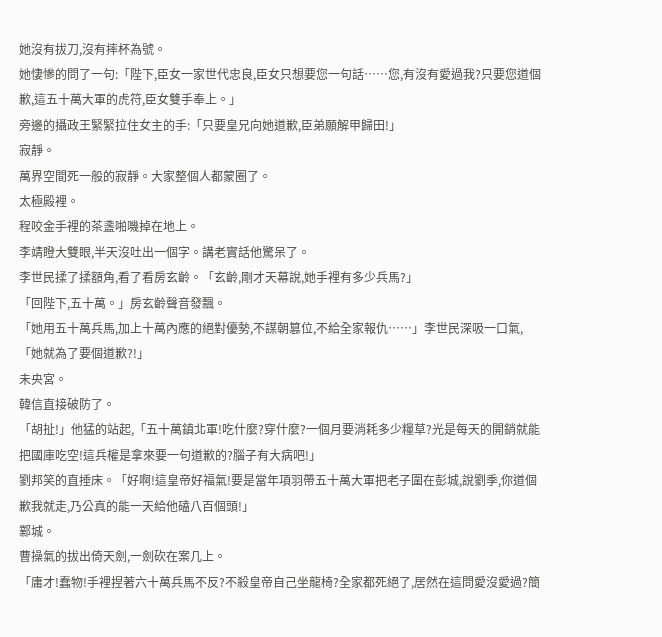她沒有拔刀,沒有摔杯為號。
她悽慘的問了一句:「陛下,臣女一家世代忠良,臣女只想要您一句話……您,有沒有愛過我?只要您道個歉,這五十萬大軍的虎符,臣女雙手奉上。」
旁邊的攝政王緊緊拉住女主的手:「只要皇兄向她道歉,臣弟願解甲歸田!」
寂靜。
萬界空間死一般的寂靜。大家整個人都蒙圈了。
太極殿裡。
程咬金手裡的茶盞啪嘰掉在地上。
李靖瞪大雙眼,半天沒吐出一個字。講老實話他驚呆了。
李世民揉了揉額角,看了看房玄齡。「玄齡,剛才天幕說,她手裡有多少兵馬?」
「回陛下,五十萬。」房玄齡聲音發飄。
「她用五十萬兵馬,加上十萬內應的絕對優勢,不謀朝篡位,不給全家報仇……」李世民深吸一口氣,「她就為了要個道歉?!」
未央宮。
韓信直接破防了。
「胡扯!」他猛的站起,「五十萬鎮北軍!吃什麼?穿什麼?一個月要消耗多少糧草?光是每天的開銷就能把國庫吃空!這兵權是拿來要一句道歉的?腦子有大病吧!」
劉邦笑的直捶床。「好啊!這皇帝好福氣!要是當年項羽帶五十萬大軍把老子圍在彭城,說劉季,你道個歉我就走,乃公真的能一天給他磕八百個頭!」
鄴城。
曹操氣的拔出倚天劍,一劍砍在案几上。
「庸才!蠢物!手裡捏著六十萬兵馬不反?不殺皇帝自己坐龍椅?全家都死絕了,居然在這問愛沒愛過?簡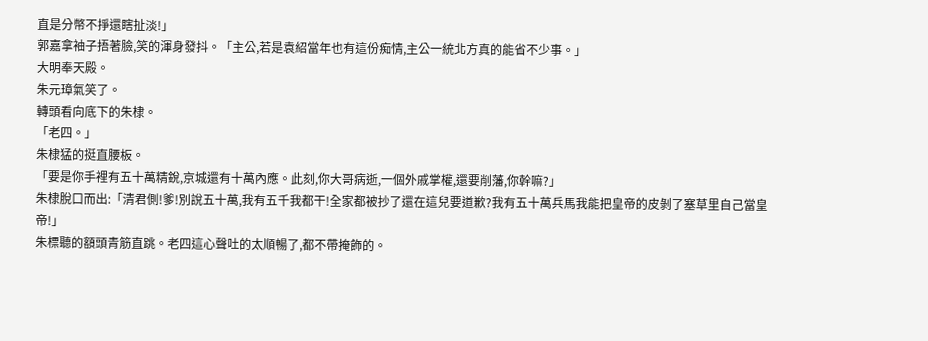直是分幣不掙還瞎扯淡!」
郭嘉拿袖子捂著臉,笑的渾身發抖。「主公,若是袁紹當年也有這份痴情,主公一統北方真的能省不少事。」
大明奉天殿。
朱元璋氣笑了。
轉頭看向底下的朱棣。
「老四。」
朱棣猛的挺直腰板。
「要是你手裡有五十萬精銳,京城還有十萬內應。此刻,你大哥病逝,一個外戚掌權,還要削藩,你幹嘛?」
朱棣脫口而出:「清君側!爹!別說五十萬,我有五千我都干!全家都被抄了還在這兒要道歉?我有五十萬兵馬我能把皇帝的皮剝了塞草里自己當皇帝!」
朱標聽的額頭青筋直跳。老四這心聲吐的太順暢了,都不帶掩飾的。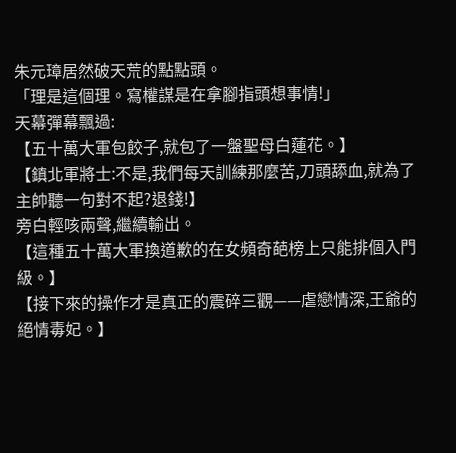朱元璋居然破天荒的點點頭。
「理是這個理。寫權謀是在拿腳指頭想事情!」
天幕彈幕飄過:
【五十萬大軍包餃子,就包了一盤聖母白蓮花。】
【鎮北軍將士:不是,我們每天訓練那麼苦,刀頭舔血,就為了主帥聽一句對不起?退錢!】
旁白輕咳兩聲,繼續輸出。
【這種五十萬大軍換道歉的在女頻奇葩榜上只能排個入門級。】
【接下來的操作才是真正的震碎三觀——虐戀情深,王爺的絕情毒妃。】